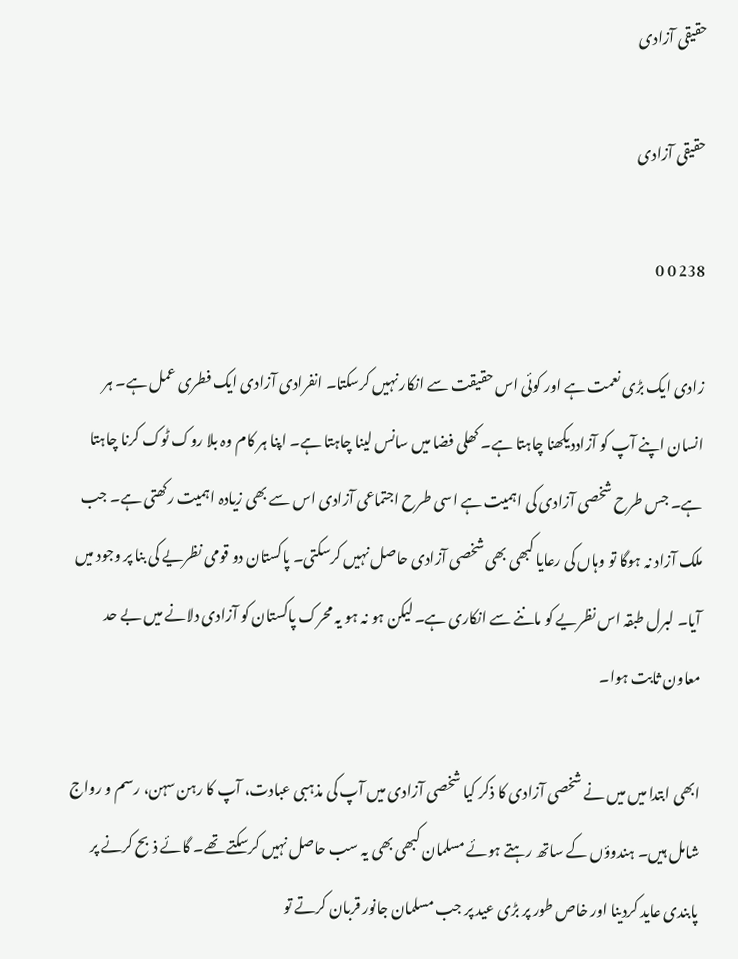حقیقی آزادی

حقیقی آزادی

238 0 0

زادی ایک بڑی نعمت ہے اور کوئی اس حقیقت سے انکار نہیں کرسکتا۔ انفرادی آزادی ایک فطری عمل ہے۔ ہر انسان اپنے آپ کو آزاددیکھنا چاہتا ہے۔ کھلی فضا میں سانس لینا چاہتا ہے۔ اپنا ہر کام وہ بلا روک ٹوک کرنا چاہتا ہے۔ جس طرح شخصی آزادی کی اہمیت ہے اسی طرح اجتماعی آزادی اس سے بھی زیادہ اہمیت رکھتی ہے۔ جب ملک آزاد نہ ہوگا تو وہاں کی رعایا کبھی بھی شخصی آزادی حاصل نہیں کرسکتی۔ پاکستان دو قومی نظریے کی بنا پر وجود میں آیا۔ لبرل طبقہ اس نظریے کو ماننے سے انکاری ہے۔ لیکن ہو نہ ہو یہ محرک پاکستان کو آزادی دلانے میں بے حد معاون ثابت ہوا۔

ابھی ابتدا میں میں نے شخصی آزادی کا ذکر کیا شخصی آزادی میں آپ کی مذہبی عبادت، آپ کا رہن سہن، رسم و رواج شامل ہیں۔ ہندوؤں کے ساتھ رہتے ہوئے مسلمان کبھی بھی یہ سب حاصل نہیں کرسکتے تھے۔ گائے ذبح کرنے پر پابندی عاید کردینا اور خاص طور پر بڑی عید پر جب مسلمان جانور قربان کرتے تو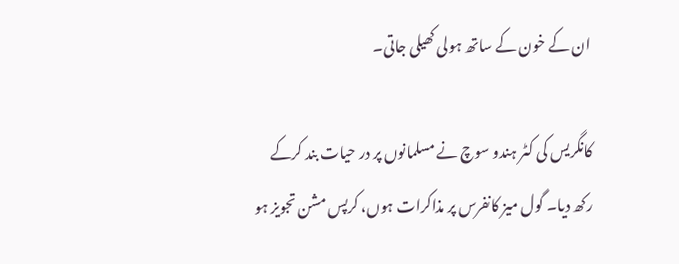ان کے خون کے ساتھ ہولی کھیلی جاتی۔

کانگریس کی کٹر ہندو سوچ نے مسلمانوں پر در حیات بند کرکے رکھ دیا۔ گول میز کانفرس پر مذاکرات ہوں، کرپس مشن تجویز ہو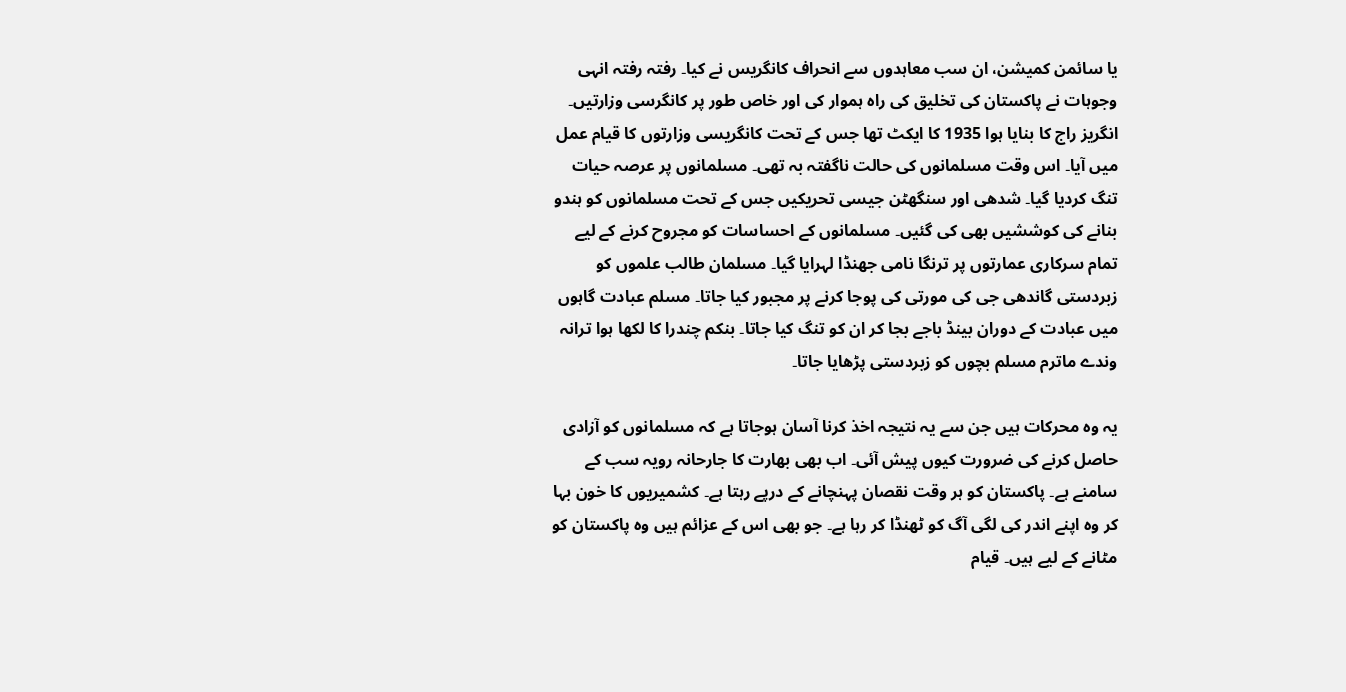یا سائمن کمیشن، ان سب معاہدوں سے انحراف کانگریس نے کیا۔ رفتہ رفتہ انہی وجوہات نے پاکستان کی تخلیق کی راہ ہموار کی اور خاص طور پر کانگرسی وزارتیں۔ انگریز راج کا بنایا ہوا 1935 کا ایکٹ تھا جس کے تحت کانگریسی وزارتوں کا قیام عمل میں آیا۔ اس وقت مسلمانوں کی حالت ناگفتہ بہ تھی۔ مسلمانوں پر عرصہ حیات تنگ کردیا گیا۔ شدھی اور سنگھٹن جیسی تحریکیں جس کے تحت مسلمانوں کو ہندو بنانے کی کوششیں بھی کی گئیں۔ مسلمانوں کے احساسات کو مجروح کرنے کے لیے تمام سرکاری عمارتوں پر ترنگا نامی جھنڈا لہرایا گیا۔ مسلمان طالب علموں کو زبردستی گاندھی جی کی مورتی کی پوجا کرنے پر مجبور کیا جاتا۔ مسلم عبادت گاہوں میں عبادت کے دوران بینڈ باجے بجا کر ان کو تنگ کیا جاتا۔ بنکم چندرا کا لکھا ہوا ترانہ وندے ماترم مسلم بچوں کو زبردستی پڑھایا جاتا۔

یہ وہ محرکات ہیں جن سے یہ نتیجہ اخذ کرنا آسان ہوجاتا ہے کہ مسلمانوں کو آزادی حاصل کرنے کی ضرورت کیوں پیش آئی۔ اب بھی بھارت کا جارحانہ رویہ سب کے سامنے ہے۔ پاکستان کو ہر وقت نقصان پہنچانے کے درپے رہتا ہے۔ کشمیریوں کا خون بہا کر وہ اپنے اندر کی لگی آگ کو ٹھنڈا کر رہا ہے۔ جو بھی اس کے عزائم ہیں وہ پاکستان کو مٹانے کے لیے ہیں۔ قیام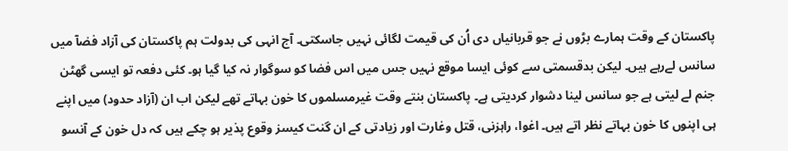پاکستان کے وقت ہمارے بڑوں نے جو قربانیاں دی اُن کی قیمت لگائی نہیں جاسکتی۔ آج انہی کی بدولت ہم پاکستان کی آزاد فضآ میں سانس لےرہے ہیں۔ لیکن بدقسمتی سے کوئی ایسا موقع نہیں جس میں اس فضا کو سوگوار نہ کیا گیا ہو۔ کئی دفعہ تو ایسی گھٹن جنم لے لیتی ہے جو سانس لینا دشوار کردیتی ہے۔ پاکستان بنتے وقت غیرمسلموں کا خون بہاتے تھے لیکن اب ان (آزاد حدود) میں اپنے ہی اپنوں کا خون بہاتے نظر اتے ہیں۔ اغوا، راہزنی، قتل وغارت اور زیادتی کے ان گنت کیسز وقوع پذیر ہو چکے ہیں کہ دل خون کے آنسو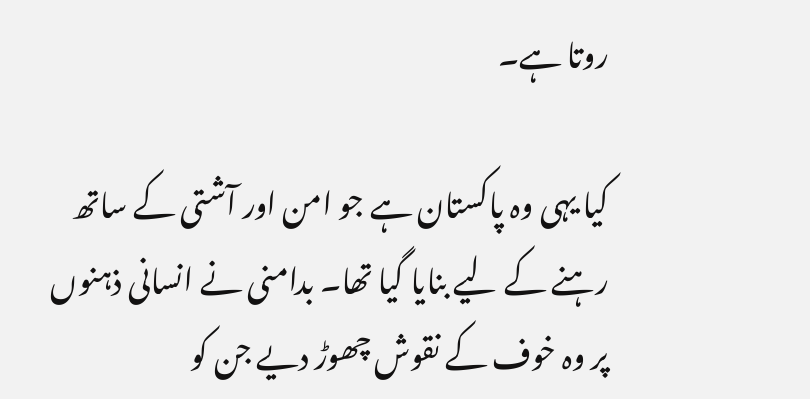روتا ہے۔

کیا یہی وہ پاکستان ہے جو امن اور آشتی کے ساتھ رہنے کے لیے بنایا گیا تھا۔ بدامنی نے انسانی ذہنوں پر وہ خوف کے نقوش چھوڑ دیے جن کو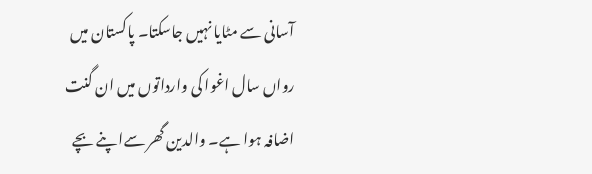آسانی سے مٹایا نہیں جاسکتا۔ پاکستان میں رواں سال اغوا کی وارداتوں میں ان گنت اضافہ ہوا ہے۔ والدین گھر سےا پنے بچے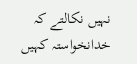نہیں نکالتے کہ خدانخواستہ کہیں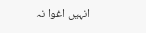انہیں اغوا نہ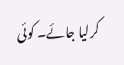کرلیا جائے۔ کوئی